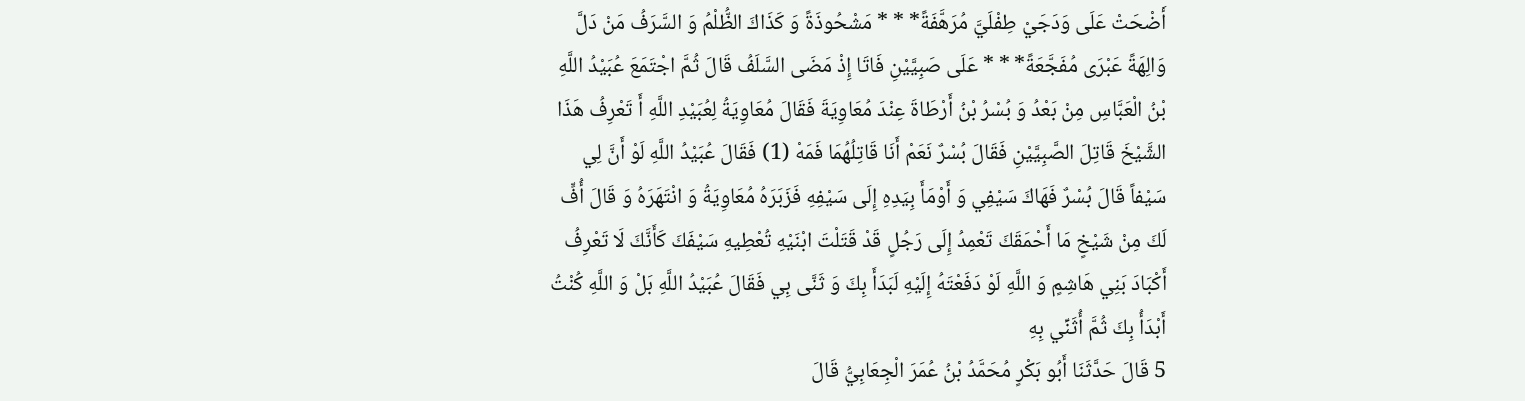أَضْحَتْ عَلَى وَدَجَيْ طِفْلَيَّ مُرَهَّفَةً* * * مَشْحُوذَةً وَ كَذَاكَ الظُّلْمُ وَ السَّرَفُ مَنْ دَلَّ وَالِهَةً عَبْرَى مُفَجَّعَةً* * * عَلَى صَبِيَّيْنِ فَاتَا إِذْ مَضَى السَّلَفُ قَالَ ثُمَّ اجْتَمَعَ عُبَيْدُ اللَّهِ بْنُ الْعَبَّاسِ مِنْ بَعْدُ وَ بُسْرُ بْنُ أَرْطَاةَ عِنْدَ مُعَاوِيَةَ فَقَالَ مُعَاوِيَةُ لِعُبَيْدِ اللَّهِ أَ تَعْرِفُ هَذَا الشَّيْخَ قَاتِلَ الصَّبِيَّيْنِ فَقَالَ بُسْرٌ نَعَمْ أَنَا قَاتِلُهُمَا فَمَهْ (1) فَقَالَ عُبَيْدُ اللَّهِ لَوْ أَنَّ لِي سَيْفاً قَالَ بُسْرٌ فَهَاكَ سَيْفِي وَ أَوْمَأَ بِيَدِهِ إِلَى سَيْفِهِ فَزَبَرَهُ مُعَاوِيَةُ وَ انْتَهَرَهُ وَ قَالَ أُفٍّ لَكَ مِنْ شَيْخٍ مَا أَحْمَقَكَ تَعْمِدُ إِلَى رَجُلٍ قَدْ قَتَلْتَ ابْنَيْهِ تُعْطِيهِ سَيْفَكَ كَأَنَّكَ لَا تَعْرِفُ أَكْبَادَ بَنِي هَاشِمٍ وَ اللَّهِ لَوْ دَفَعْتَهُ إِلَيْهِ لَبَدَأَ بِكَ وَ ثَنَّى بِي فَقَالَ عُبَيْدُ اللَّهِ بَلْ وَ اللَّهِ كُنْتُ أَبْدَأُ بِكَ ثُمَّ أُثَنِّي بِهِ
5 قَالَ حَدَّثَنَا أَبُو بَكْرٍ مُحَمَّدُ بْنُ عُمَرَ الْجِعَابِيُّ قَالَ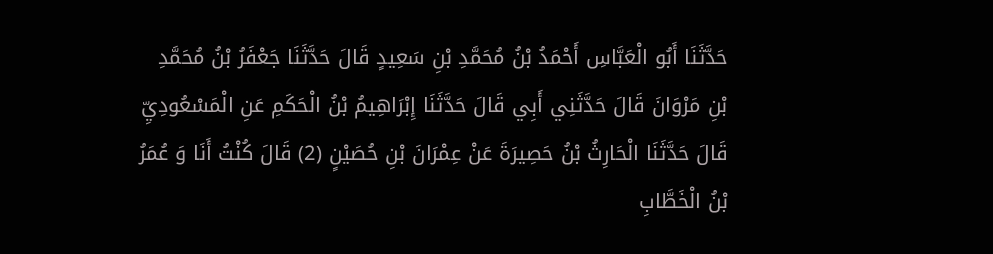حَدَّثَنَا أَبُو الْعَبَّاسِ أَحْمَدُ بْنُ مُحَمَّدِ بْنِ سَعِيدٍ قَالَ حَدَّثَنَا جَعْفَرُ بْنُ مُحَمَّدِ بْنِ مَرْوَانَ قَالَ حَدَّثَنِي أَبِي قَالَ حَدَّثَنَا إِبْرَاهِيمُ بْنُ الْحَكَمِ عَنِ الْمَسْعُودِيِّ قَالَ حَدَّثَنَا الْحَارِثُ بْنُ حَصِيرَةَ عَنْ عِمْرَانَ بْنِ حُصَيْنٍ (2) قَالَ كُنْتُ أَنَا وَ عُمَرُ بْنُ الْخَطَّابِ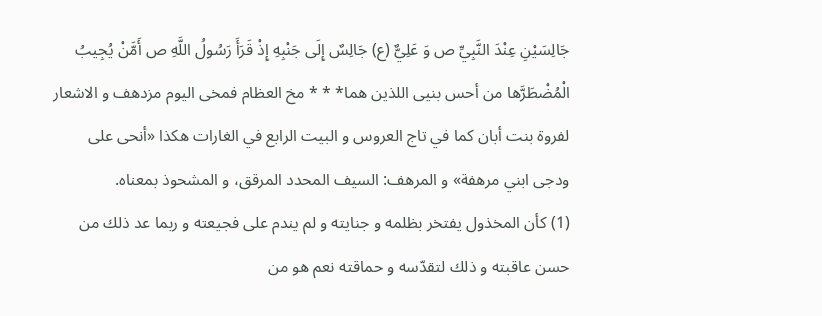جَالِسَيْنِ عِنْدَ النَّبِيِّ ص وَ عَلِيٌّ (ع) جَالِسٌ إِلَى جَنْبِهِ إِذْ قَرَأَ رَسُولُ اللَّهِ ص أَمَّنْ يُجِيبُ الْمُضْطَرَّها من أحس بنيى اللذين هما* * * مخ العظام فمخى اليوم مزدهف و الاشعار لفروة بنت أبان كما في تاج العروس و البيت الرابع في الغارات هكذا «أنحى على ودجى ابني مرهفة» و المرهف: السيف المحدد المرقق، و المشحوذ بمعناه.
(1) كأن المخذول يفتخر بظلمه و جنايته و لم يندم على فجيعته و ربما عد ذلك من حسن عاقبته و ذلك لتقدّسه و حماقته نعم هو من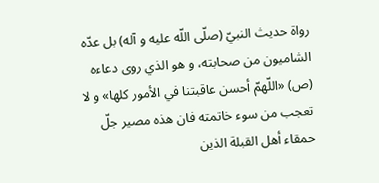رواة حديث النبيّ (صلّى اللّه عليه و آله) بل عدّه الشاميون من صحابته، و هو الذي روى دعاءه (ص) «اللّهمّ أحسن عاقبتنا في الأمور كلها» و لا تعجب من سوء خاتمته فان هذه مصير جلّ حمقاء أهل القبلة الذين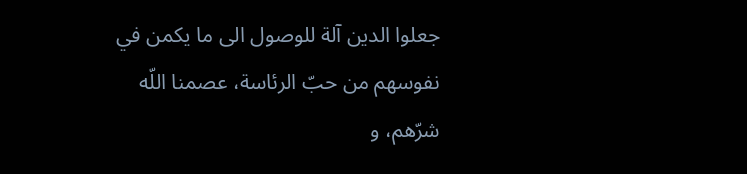جعلوا الدين آلة للوصول الى ما يكمن في نفوسهم من حبّ الرئاسة، عصمنا اللّه شرّهم، و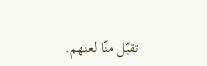تقبّل منّا لعنهم.